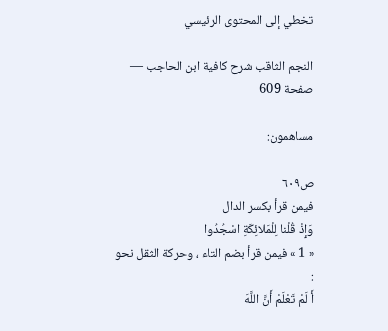تخطي إلى المحتوى الرئيسي

النجم الثاقب شرح كافية ابن الحاجب — صفحة 609

مساهمون:

ص٦٠٩
فيمن قرأ بكسر الدال
وَإِذْ قُلْنا لِلْمَلائِكَةِ اسْجُدُوا
« 1 » فيمن قرأ بضم التاء ، وحركة الثقل نحو :
أَ لَمْ تَعْلَمْ أَنَّ اللَّهَ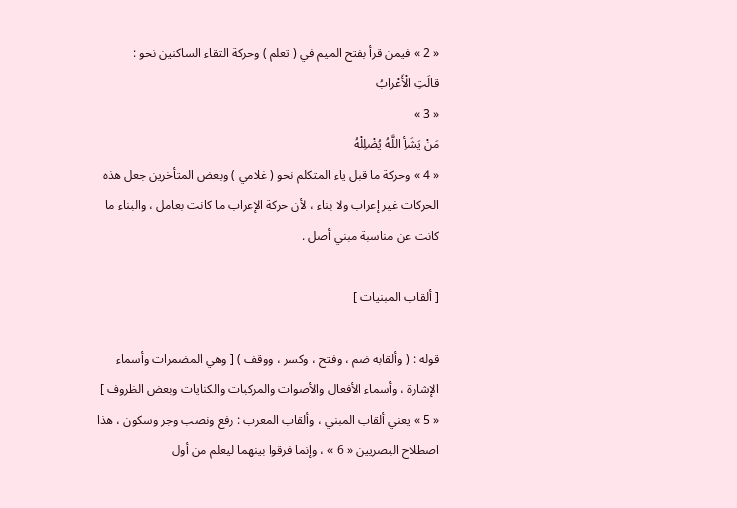« 2 » فيمن قرأ بفتح الميم في ( تعلم ) وحركة التقاء الساكنين نحو :
قالَتِ الْأَعْرابُ
« 3 »
مَنْ يَشَأِ اللَّهُ يُضْلِلْهُ
« 4 » وحركة ما قبل ياء المتكلم نحو ( غلامي ) وبعض المتأخرين جعل هذه الحركات غير إعراب ولا بناء ، لأن حركة الإعراب ما كانت بعامل ، والبناء ما كانت عن مناسبة مبني أصل .

[ ألقاب المبنيات ]

قوله : ( وألقابه ضم ، وفتح ، وكسر ، ووقف ) [ وهي المضمرات وأسماء الإشارة ، وأسماء الأفعال والأصوات والمركبات والكنايات وبعض الظروف ] « 5 » يعني ألقاب المبني ، وألقاب المعرب : رفع ونصب وجر وسكون ، هذا اصطلاح البصريين « 6 » ، وإنما فرقوا بينهما ليعلم من أول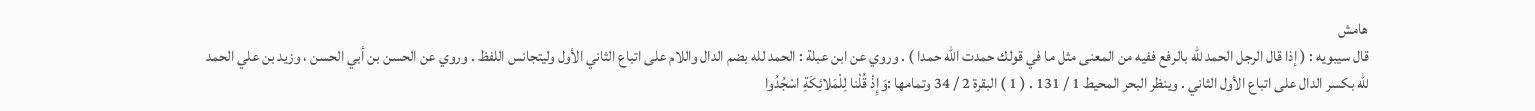هامش
قال سيبويه : ( إذا قال الرجل الحمد للّه بالرفع ففيه من المعنى مثل ما في قولك حمدت اللّه حمدا ) . وروي عن ابن عبلة : الحمد لله بضم الدال واللام على اتباع الثاني الأول وليتجانس اللفظ . وروي عن الحسن بن أبي الحسن ، وزيد بن علي الحمد للّه بكسر الدال على اتباع الأول الثاني . وينظر البحر المحيط 1 / 131 . ( 1 ) البقرة 2 / 34 وتمامها :وَإِذْ قُلْنا لِلْمَلائِكَةِ اسْجُدُوا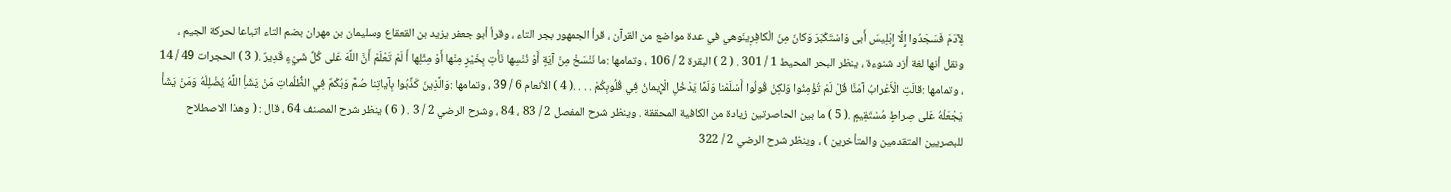لِآدَمَ فَسَجَدُوا إِلَّا إِبْلِيسَ أَبى وَاسْتَكْبَرَ وَكانَ مِنَ الْكافِرِينَوهي في عدة مواضع من القرآن ، قرأ الجمهور بجر التاء ، وقرأ أبو جعفر يزيد بن القعقاع وسليمان بن مهران بضم التاء اتباعا لحركة الجيم ، ونقل أنها لغة أزد شنوءة ، ينظر البحر المحيط 1 / 301 . ( 2 ) البقرة 2 / 106 ، وتمامها :ما نَنْسَخْ مِنْ آيَةٍ أَوْ نُنْسِها نَأْتِ بِخَيْرٍ مِنْها أَوْ مِثْلِها أَ لَمْ تَعْلَمْ أَنَّ اللَّهَ عَلى كُلِّ شَيْءٍ قَدِيرٌ .( 3 ) الحجرات 49 / 14 ، وتمامها :قالَتِ الْأَعْرابُ آمَنَّا قُلْ لَمْ تُؤْمِنُوا وَلكِنْ قُولُوا أَسْلَمْنا وَلَمَّا يَدْخُلِ الْإِيمانُ فِي قُلُوبِكُمْ . . . .( 4 ) الأنعام 6 / 39 ، وتمامها :وَالَّذِينَ كَذَّبُوا بِآياتِنا صُمٌّ وَبُكْمٌ فِي الظُّلُماتِ مَنْ يَشَأِ اللَّهُ يُضْلِلْهُ وَمَنْ يَشَأْ يَجْعَلْهُ عَلى صِراطٍ مُسْتَقِيمٍ .( 5 ) ما بين الحاصرتين زيادة من الكافية المحققة . وينظر شرح المفصل 2 / 83 ، 84 ، وشرح الرضي 2 / 3 . ( 6 ) ينظر شرح المصنف 64 ، قال : ( وهذا الاصطلاح للبصريين المتقدمين والمتأخرين ) ، وينظر شرح الرضي 2 / 322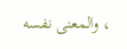، والمعنى نفسه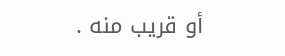أو قريب منه .